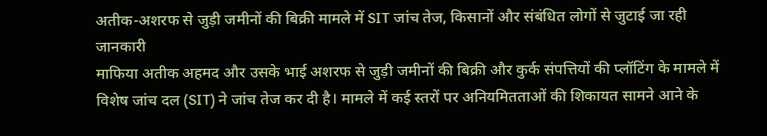अतीक-अशरफ से जुड़ी जमीनों की बिक्री मामले में SIT जांच तेज, किसानों और संबंधित लोगों से जुटाई जा रही जानकारी
माफिया अतीक अहमद और उसके भाई अशरफ से जुड़ी जमीनों की बिक्री और कुर्क संपत्तियों की प्लॉटिंग के मामले में विशेष जांच दल (SIT) ने जांच तेज कर दी है। मामले में कई स्तरों पर अनियमितताओं की शिकायत सामने आने के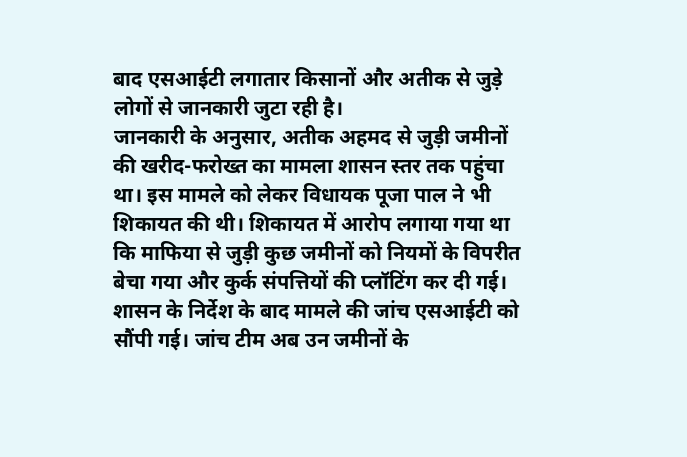बाद एसआईटी लगातार किसानों और अतीक से जुड़े लोगों से जानकारी जुटा रही है।
जानकारी के अनुसार, अतीक अहमद से जुड़ी जमीनों की खरीद-फरोख्त का मामला शासन स्तर तक पहुंचा था। इस मामले को लेकर विधायक पूजा पाल ने भी शिकायत की थी। शिकायत में आरोप लगाया गया था कि माफिया से जुड़ी कुछ जमीनों को नियमों के विपरीत बेचा गया और कुर्क संपत्तियों की प्लॉटिंग कर दी गई।
शासन के निर्देश के बाद मामले की जांच एसआईटी को सौंपी गई। जांच टीम अब उन जमीनों के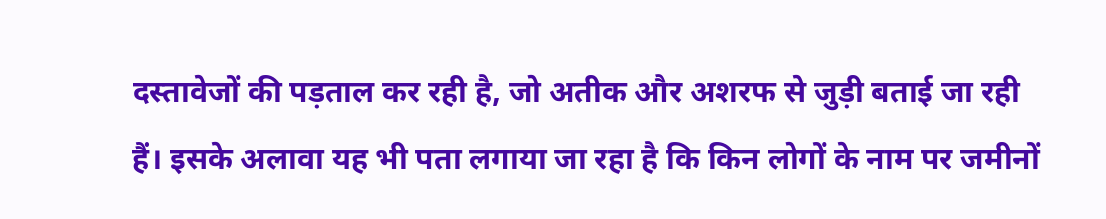दस्तावेजों की पड़ताल कर रही है, जो अतीक और अशरफ से जुड़ी बताई जा रही हैं। इसके अलावा यह भी पता लगाया जा रहा है कि किन लोगों के नाम पर जमीनों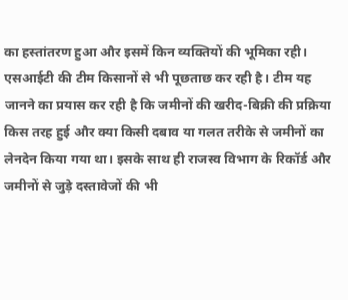का हस्तांतरण हुआ और इसमें किन व्यक्तियों की भूमिका रही।
एसआईटी की टीम किसानों से भी पूछताछ कर रही है। टीम यह जानने का प्रयास कर रही है कि जमीनों की खरीद-बिक्री की प्रक्रिया किस तरह हुई और क्या किसी दबाव या गलत तरीके से जमीनों का लेनदेन किया गया था। इसके साथ ही राजस्व विभाग के रिकॉर्ड और जमीनों से जुड़े दस्तावेजों की भी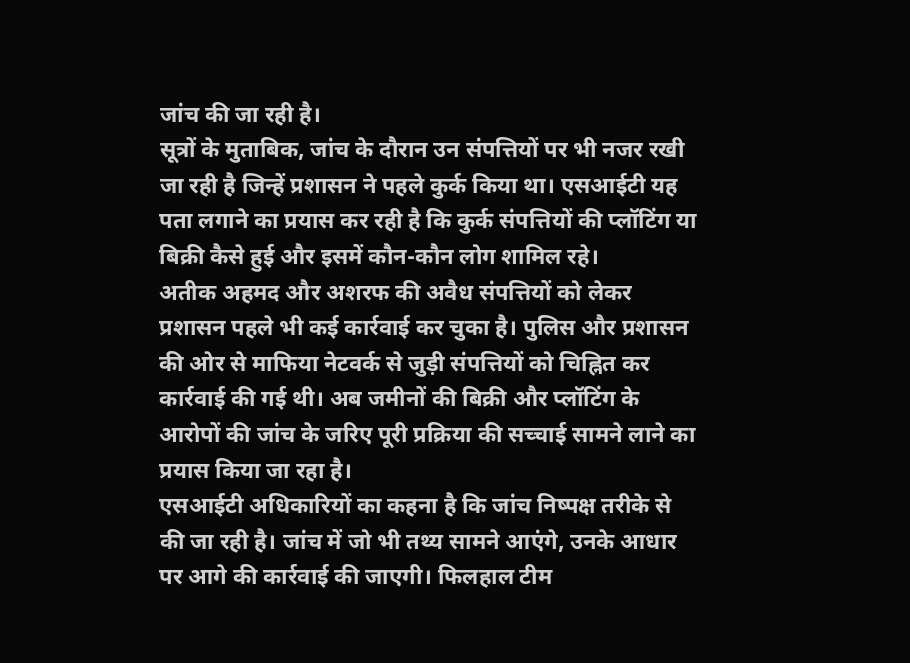जांच की जा रही है।
सूत्रों के मुताबिक, जांच के दौरान उन संपत्तियों पर भी नजर रखी जा रही है जिन्हें प्रशासन ने पहले कुर्क किया था। एसआईटी यह पता लगाने का प्रयास कर रही है कि कुर्क संपत्तियों की प्लॉटिंग या बिक्री कैसे हुई और इसमें कौन-कौन लोग शामिल रहे।
अतीक अहमद और अशरफ की अवैध संपत्तियों को लेकर प्रशासन पहले भी कई कार्रवाई कर चुका है। पुलिस और प्रशासन की ओर से माफिया नेटवर्क से जुड़ी संपत्तियों को चिह्नित कर कार्रवाई की गई थी। अब जमीनों की बिक्री और प्लॉटिंग के आरोपों की जांच के जरिए पूरी प्रक्रिया की सच्चाई सामने लाने का प्रयास किया जा रहा है।
एसआईटी अधिकारियों का कहना है कि जांच निष्पक्ष तरीके से की जा रही है। जांच में जो भी तथ्य सामने आएंगे, उनके आधार पर आगे की कार्रवाई की जाएगी। फिलहाल टीम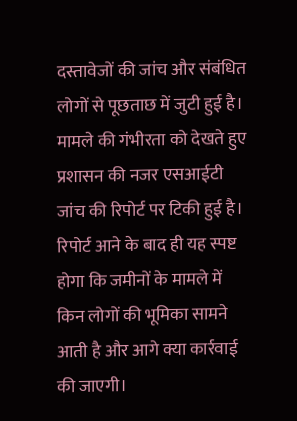दस्तावेजों की जांच और संबंधित लोगों से पूछताछ में जुटी हुई है।
मामले की गंभीरता को देखते हुए प्रशासन की नजर एसआईटी जांच की रिपोर्ट पर टिकी हुई है। रिपोर्ट आने के बाद ही यह स्पष्ट होगा कि जमीनों के मामले में किन लोगों की भूमिका सामने आती है और आगे क्या कार्रवाई की जाएगी।